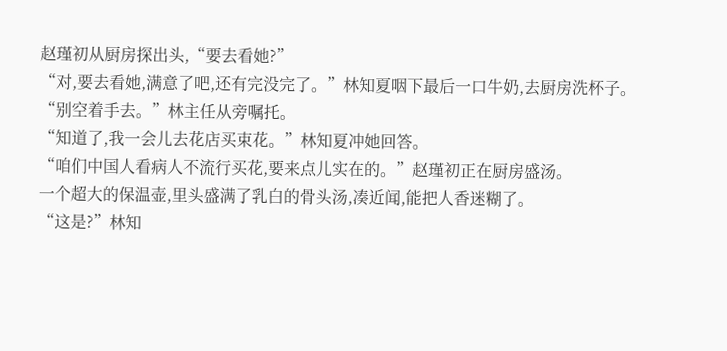赵瑾初从厨房探出头,“要去看她?”
“对,要去看她,满意了吧,还有完没完了。”林知夏咽下最后一口牛奶,去厨房洗杯子。
“别空着手去。”林主任从旁嘱托。
“知道了,我一会儿去花店买束花。”林知夏冲她回答。
“咱们中国人看病人不流行买花,要来点儿实在的。”赵瑾初正在厨房盛汤。
一个超大的保温壶,里头盛满了乳白的骨头汤,凑近闻,能把人香迷糊了。
“这是?”林知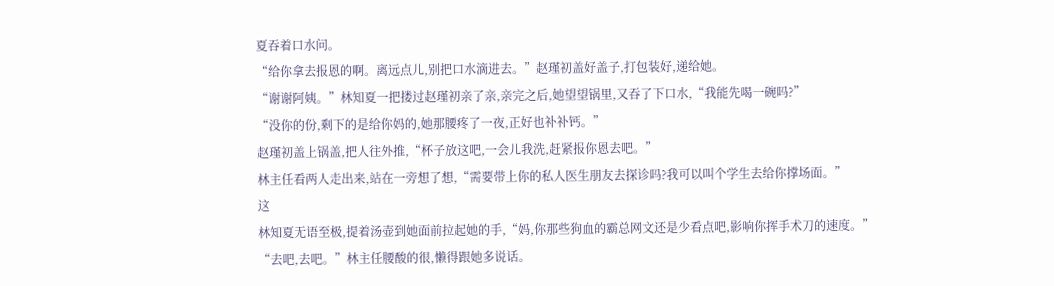夏吞着口水问。
“给你拿去报恩的啊。离远点儿,别把口水滴进去。”赵瑾初盖好盖子,打包装好,递给她。
“谢谢阿姨。”林知夏一把搂过赵瑾初亲了亲,亲完之后,她望望锅里,又吞了下口水,“我能先喝一碗吗?”
“没你的份,剩下的是给你妈的,她那腰疼了一夜,正好也补补钙。”
赵瑾初盖上锅盖,把人往外推,“杯子放这吧,一会儿我洗,赶紧报你恩去吧。”
林主任看两人走出来,站在一旁想了想,“需要带上你的私人医生朋友去探诊吗?我可以叫个学生去给你撑场面。”
这
林知夏无语至极,提着汤壶到她面前拉起她的手,“妈,你那些狗血的霸总网文还是少看点吧,影响你挥手术刀的速度。”
“去吧,去吧。”林主任腰酸的很,懒得跟她多说话。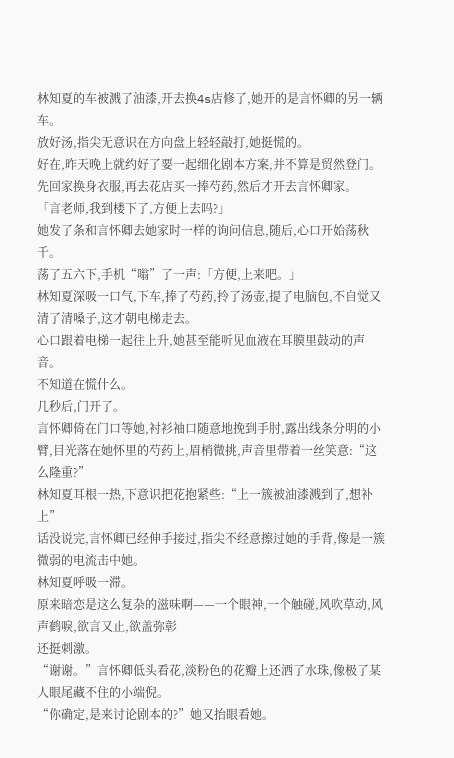林知夏的车被溅了油漆,开去换4s店修了,她开的是言怀卿的另一辆车。
放好汤,指尖无意识在方向盘上轻轻敲打,她挺慌的。
好在,昨天晚上就约好了要一起细化剧本方案,并不算是贸然登门。
先回家换身衣服,再去花店买一捧芍药,然后才开去言怀卿家。
「言老师,我到楼下了,方便上去吗?」
她发了条和言怀卿去她家时一样的询问信息,随后,心口开始荡秋千。
荡了五六下,手机“嗡”了一声:「方便,上来吧。」
林知夏深吸一口气,下车,捧了芍药,拎了汤壶,提了电脑包,不自觉又清了清嗓子,这才朝电梯走去。
心口跟着电梯一起往上升,她甚至能听见血液在耳膜里鼓动的声音。
不知道在慌什么。
几秒后,门开了。
言怀卿倚在门口等她,衬衫袖口随意地挽到手肘,露出线条分明的小臂,目光落在她怀里的芍药上,眉梢微挑,声音里带着一丝笑意:“这么隆重?”
林知夏耳根一热,下意识把花抱紧些:“上一簇被油漆溅到了,想补上”
话没说完,言怀卿已经伸手接过,指尖不经意擦过她的手背,像是一簇微弱的电流击中她。
林知夏呼吸一滞。
原来暗恋是这么复杂的滋味啊——一个眼神,一个触碰,风吹草动,风声鹤唳,欲言又止,欲盖弥彰
还挺刺激。
“谢谢。”言怀卿低头看花,淡粉色的花瓣上还洒了水珠,像极了某人眼尾藏不住的小端倪。
“你确定,是来讨论剧本的?”她又抬眼看她。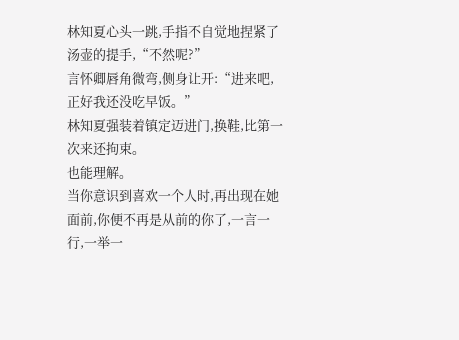林知夏心头一跳,手指不自觉地捏紧了汤壶的提手,“不然呢?”
言怀卿唇角微弯,侧身让开:“进来吧,正好我还没吃早饭。”
林知夏强装着镇定迈进门,换鞋,比第一次来还拘束。
也能理解。
当你意识到喜欢一个人时,再出现在她面前,你便不再是从前的你了,一言一行,一举一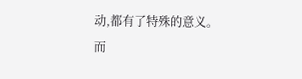动,都有了特殊的意义。
而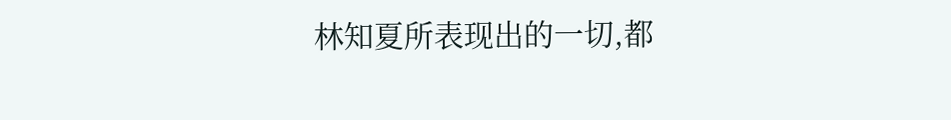林知夏所表现出的一切,都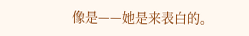像是——她是来表白的。